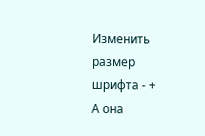Изменить размер шрифта - +
А она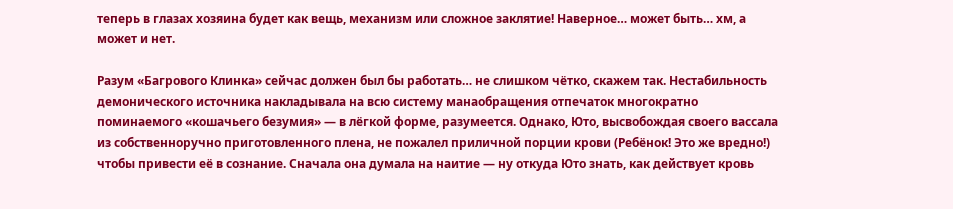теперь в глазах хозяина будет как вещь, механизм или сложное заклятие! Наверное… может быть… хм, а может и нет.

Разум «Багрового Клинка» сейчас должен был бы работать… не слишком чётко, скажем так. Нестабильность демонического источника накладывала на всю систему манаобращения отпечаток многократно поминаемого «кошачьего безумия» — в лёгкой форме, разумеется. Однако, Юто, высвобождая своего вассала из собственноручно приготовленного плена, не пожалел приличной порции крови (Ребёнок! Это же вредно!) чтобы привести её в сознание. Сначала она думала на наитие — ну откуда Юто знать, как действует кровь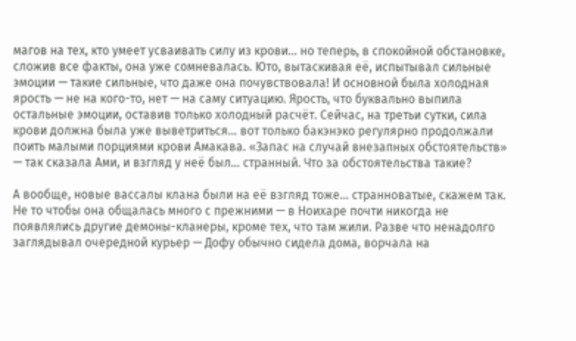магов на тех, кто умеет усваивать силу из крови… но теперь, в спокойной обстановке, сложив все факты, она уже сомневалась. Юто, вытаскивая её, испытывал сильные эмоции — такие сильные, что даже она почувствовала! И основной была холодная ярость — не на кого-то, нет — на саму ситуацию. Ярость, что буквально выпила остальные эмоции, оставив только холодный расчёт. Сейчас, на третьи сутки, сила крови должна была уже выветриться… вот только бакэнэко регулярно продолжали поить малыми порциями крови Амакава. «Запас на случай внезапных обстоятельств» — так сказала Ами, и взгляд у неё был… странный. Что за обстоятельства такие?

А вообще, новые вассалы клана были на её взгляд тоже… странноватые, скажем так. Не то чтобы она общалась много с прежними — в Ноихаре почти никогда не появлялись другие демоны-кланеры, кроме тех, что там жили. Разве что ненадолго заглядывал очередной курьер — Дофу обычно сидела дома, ворчала на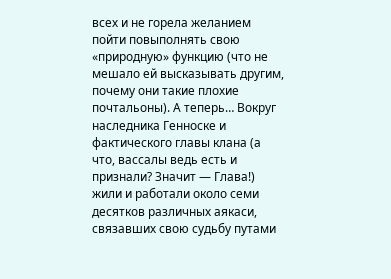всех и не горела желанием пойти повыполнять свою «природную» функцию (что не мешало ей высказывать другим, почему они такие плохие почтальоны). А теперь… Вокруг наследника Генноске и фактического главы клана (а что, вассалы ведь есть и признали? Значит — Глава!) жили и работали около семи десятков различных аякаси, связавших свою судьбу путами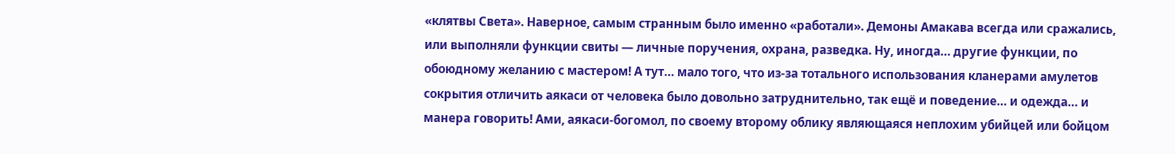«клятвы Света». Наверное, самым странным было именно «работали». Демоны Амакава всегда или сражались, или выполняли функции свиты — личные поручения, охрана, разведка. Ну, иногда… другие функции, по обоюдному желанию с мастером! А тут… мало того, что из-за тотального использования кланерами амулетов сокрытия отличить аякаси от человека было довольно затруднительно, так ещё и поведение… и одежда… и манера говорить! Ами, аякаси-богомол, по своему второму облику являющаяся неплохим убийцей или бойцом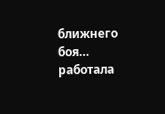ближнего боя… работала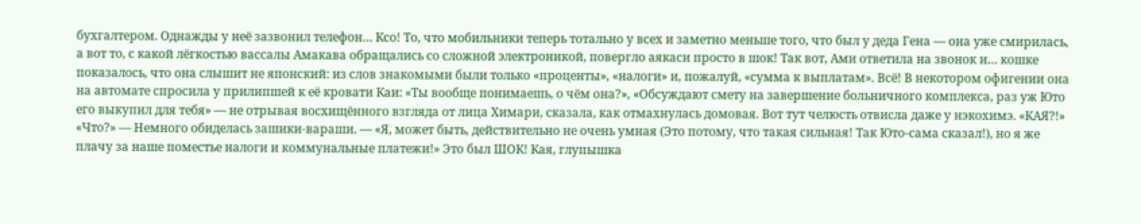бухгалтером. Однажды у неё зазвонил телефон… Ксо! То, что мобильники теперь тотально у всех и заметно меньше того, что был у деда Гена — она уже смирилась, а вот то, с какой лёгкостью вассалы Амакава обращались со сложной электроникой, повергло аякаси просто в шок! Так вот, Ами ответила на звонок и… кошке показалось, что она слышит не японский: из слов знакомыми были только «проценты», «налоги» и, пожалуй, «сумма к выплатам». Всё! В некотором офигении она на автомате спросила у прилипшей к её кровати Каи: «Ты вообще понимаешь, о чём она?», «Обсуждают смету на завершение больничного комплекса, раз уж Юто его выкупил для тебя» — не отрывая восхищённого взгляда от лица Химари, сказала, как отмахнулась домовая. Вот тут челюсть отвисла даже у нэкохимэ. «КАЯ?!» «Что?» — Немного обиделась зашики-вараши. — «Я, может быть, действительно не очень умная (Это потому, что такая сильная! Так Юто-сама сказал!), но я же плачу за наше поместье налоги и коммунальные платежи!» Это был ШОК! Кая, глупышка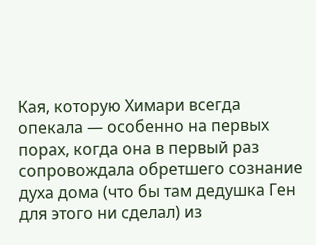Кая, которую Химари всегда опекала — особенно на первых порах, когда она в первый раз сопровождала обретшего сознание духа дома (что бы там дедушка Ген для этого ни сделал) из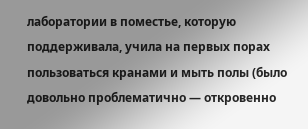лаборатории в поместье, которую поддерживала, учила на первых порах пользоваться кранами и мыть полы (было довольно проблематично — откровенно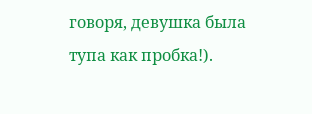говоря, девушка была тупа как пробка!).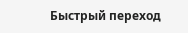Быстрый переход